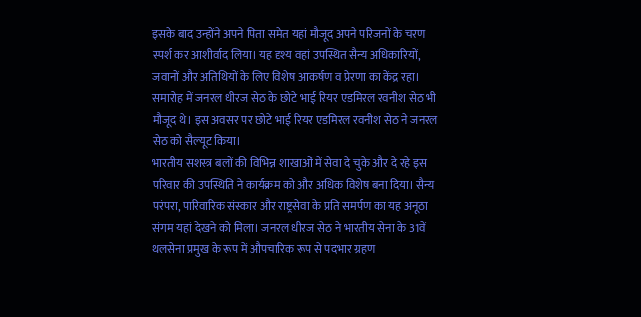इसके बाद उन्होंने अपने पिता समेत यहां मौजूद अपने परिजनों के चरण स्पर्श कर आशीर्वाद लिया। यह दृश्य वहां उपस्थित सैन्य अधिकारियों, जवानों और अतिथियों के लिए विशेष आकर्षण व प्रेरणा का केंद्र रहा। समारोह में जनरल धीरज सेठ के छोटे भाई रियर एडमिरल रवनीश सेठ भी मौजूद थे। इस अवसर पर छोटे भाई रियर एडमिरल रवनीश सेठ ने जनरल सेठ को सैल्यूट किया।
भारतीय सशस्त्र बलों की विभिन्न शाखाओं में सेवा दे चुके और दे रहे इस परिवार की उपस्थिति ने कार्यक्रम को और अधिक विशेष बना दिया। सैन्य परंपरा, पारिवारिक संस्कार और राष्ट्रसेवा के प्रति समर्पण का यह अनूठा संगम यहां देखने को मिला। जनरल धीरज सेठ ने भारतीय सेना के 31वें थलसेना प्रमुख के रूप में औपचारिक रूप से पदभार ग्रहण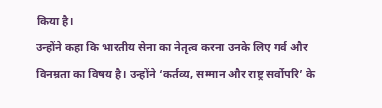किया है।
उन्होंने कहा कि भारतीय सेना का नेतृत्व करना उनके लिए गर्व और विनम्रता का विषय है। उन्होंने ‘कर्तव्य, सम्मान और राष्ट्र सर्वोपरि’ के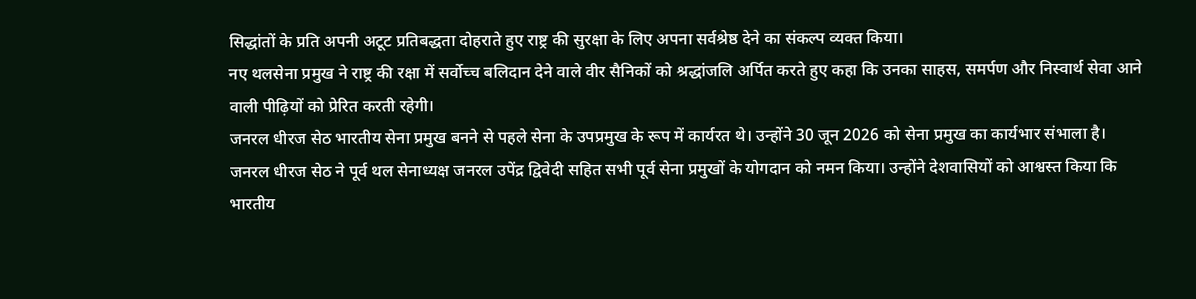सिद्धांतों के प्रति अपनी अटूट प्रतिबद्धता दोहराते हुए राष्ट्र की सुरक्षा के लिए अपना सर्वश्रेष्ठ देने का संकल्प व्यक्त किया।
नए थलसेना प्रमुख ने राष्ट्र की रक्षा में सर्वोच्च बलिदान देने वाले वीर सैनिकों को श्रद्धांजलि अर्पित करते हुए कहा कि उनका साहस, समर्पण और निस्वार्थ सेवा आने वाली पीढ़ियों को प्रेरित करती रहेगी।
जनरल धीरज सेठ भारतीय सेना प्रमुख बनने से पहले सेना के उपप्रमुख के रूप में कार्यरत थे। उन्होंने 30 जून 2026 को सेना प्रमुख का कार्यभार संभाला है।
जनरल धीरज सेठ ने पूर्व थल सेनाध्यक्ष जनरल उपेंद्र द्विवेदी सहित सभी पूर्व सेना प्रमुखों के योगदान को नमन किया। उन्होंने देशवासियों को आश्वस्त किया कि भारतीय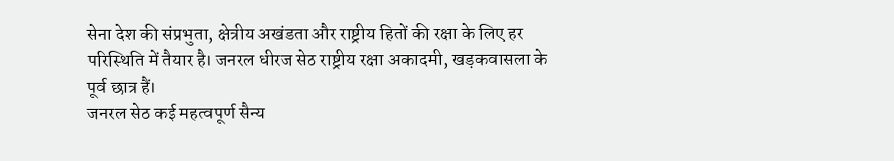सेना देश की संप्रभुता, क्षेत्रीय अखंडता और राष्ट्रीय हितों की रक्षा के लिए हर परिस्थिति में तैयार है। जनरल धीरज सेठ राष्ट्रीय रक्षा अकादमी, खड़कवासला के पूर्व छात्र हैं।
जनरल सेठ कई महत्वपूर्ण सैन्य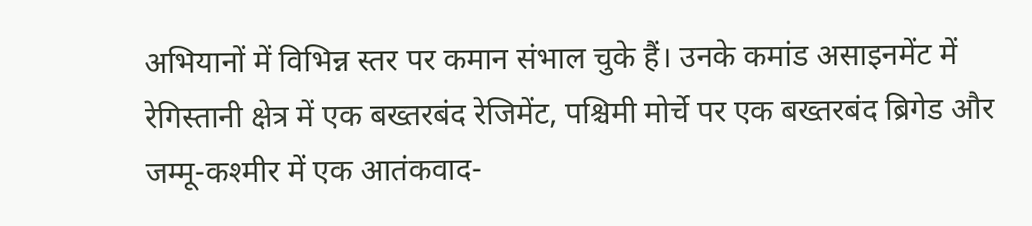अभियानों में विभिन्न स्तर पर कमान संभाल चुके हैं। उनके कमांड असाइनमेंट में रेगिस्तानी क्षेत्र में एक बख्तरबंद रेजिमेंट, पश्चिमी मोर्चे पर एक बख्तरबंद ब्रिगेड और जम्मू-कश्मीर में एक आतंकवाद-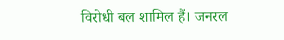विरोधी बल शामिल हैं। जनरल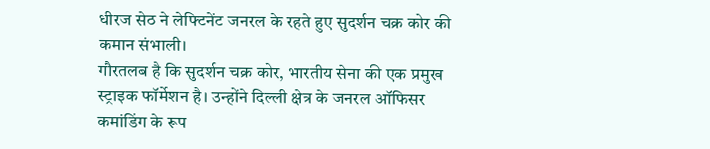धीरज सेठ ने लेफ्टिनेंट जनरल के रहते हुए सुदर्शन चक्र कोर की कमान संभाली।
गौरतलब है कि सुदर्शन चक्र कोर, भारतीय सेना की एक प्रमुख स्ट्राइक फॉर्मेशन है। उन्होंने दिल्ली क्षेत्र के जनरल ऑफिसर कमांडिंग के रूप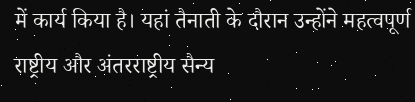में कार्य किया है। यहां तैनाती के दौरान उन्होंने महत्वपूर्ण राष्ट्रीय और अंतरराष्ट्रीय सैन्य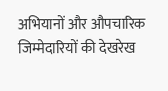अभियानों और औपचारिक जिम्मेदारियों की देखरेख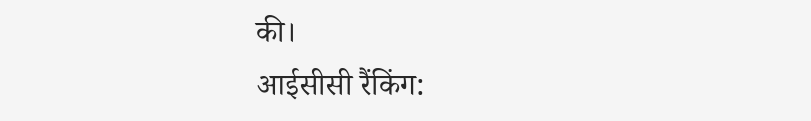की।
आईसीसी रैंकिंग: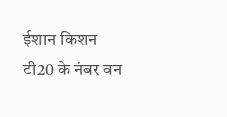ईशान किशन टी20 के नंबर वन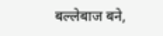बल्लेबाज बने,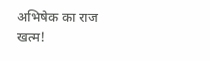अभिषेक का राज खत्म!